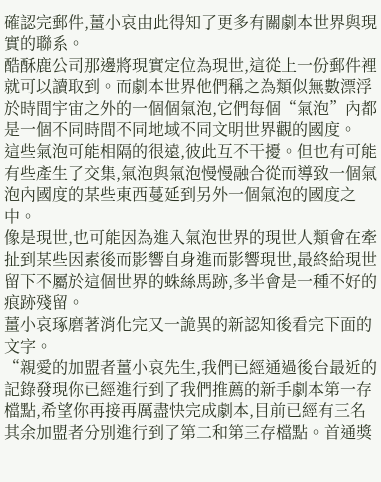確認完郵件,薑小哀由此得知了更多有關劇本世界與現實的聯系。
酷酥鹿公司那邊將現實定位為現世,這從上一份郵件裡就可以讀取到。而劇本世界他們稱之為類似無數漂浮於時間宇宙之外的一個個氣泡,它們每個“氣泡”內都是一個不同時間不同地域不同文明世界觀的國度。
這些氣泡可能相隔的很遠,彼此互不干擾。但也有可能有些產生了交集,氣泡與氣泡慢慢融合從而導致一個氣泡內國度的某些東西蔓延到另外一個氣泡的國度之中。
像是現世,也可能因為進入氣泡世界的現世人類會在牽扯到某些因素後而影響自身進而影響現世,最終給現世留下不屬於這個世界的蛛絲馬跡,多半會是一種不好的痕跡殘留。
薑小哀琢磨著消化完又一詭異的新認知後看完下面的文字。
“親愛的加盟者薑小哀先生,我們已經通過後台最近的記錄發現你已經進行到了我們推薦的新手劇本第一存檔點,希望你再接再厲盡快完成劇本,目前已經有三名其余加盟者分別進行到了第二和第三存檔點。首通獎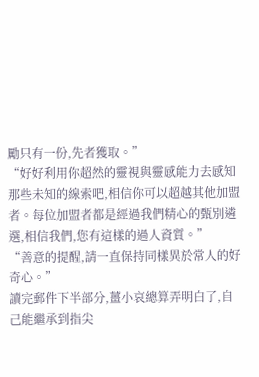勵只有一份,先者獲取。”
“好好利用你超然的靈視與靈感能力去感知那些未知的線索吧,相信你可以超越其他加盟者。每位加盟者都是經過我們精心的甄別遴選,相信我們,您有這樣的過人資質。”
“善意的提醒,請一直保持同樣異於常人的好奇心。”
讀完郵件下半部分,薑小哀總算弄明白了,自己能繼承到指尖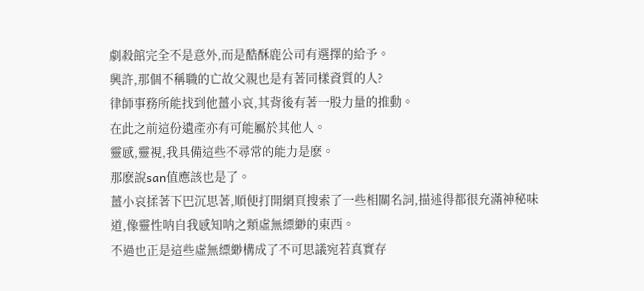劇殺館完全不是意外,而是酷酥鹿公司有選擇的給予。
興許,那個不稱職的亡故父親也是有著同樣資質的人?
律師事務所能找到他薑小哀,其背後有著一股力量的推動。
在此之前這份遺產亦有可能屬於其他人。
靈感,靈視,我具備這些不尋常的能力是麽。
那麽說san值應該也是了。
薑小哀揉著下巴沉思著,順便打開網頁搜索了一些相關名詞,描述得都很充滿神秘味道,像靈性呐自我感知呐之類虛無縹緲的東西。
不過也正是這些虛無縹緲構成了不可思議宛若真實存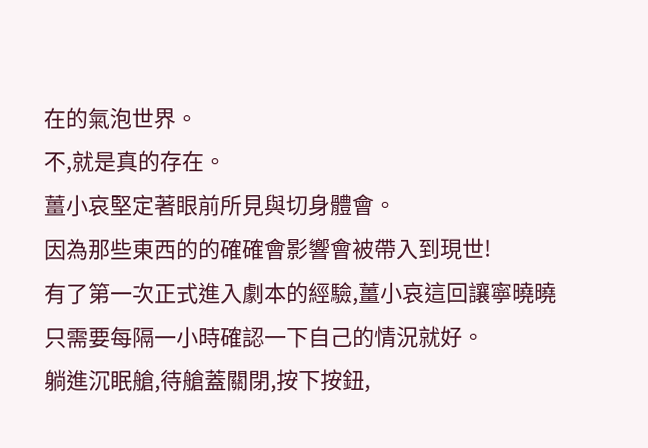在的氣泡世界。
不,就是真的存在。
薑小哀堅定著眼前所見與切身體會。
因為那些東西的的確確會影響會被帶入到現世!
有了第一次正式進入劇本的經驗,薑小哀這回讓寧曉曉只需要每隔一小時確認一下自己的情況就好。
躺進沉眠艙,待艙蓋關閉,按下按鈕,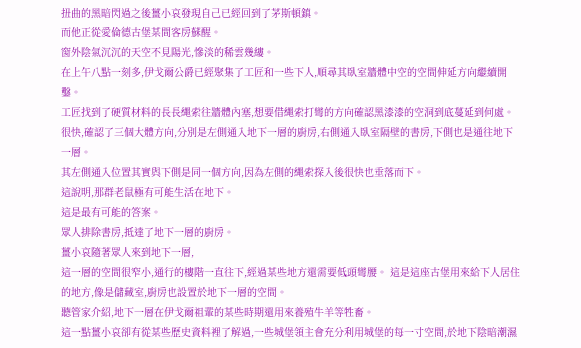扭曲的黑暗閃過之後薑小哀發現自己已經回到了茅斯頓鎮。
而他正從愛倫德古堡某間客房蘇醒。
窗外陰氣沉沉的天空不見陽光,慘淡的稀雲幾縷。
在上午八點一刻多,伊戈爾公爵已經聚集了工匠和一些下人,順尋其臥室牆體中空的空間伸延方向繼續開鑿。
工匠找到了硬質材料的長長繩索往牆體內塞,想要借繩索打彎的方向確認黑漆漆的空洞到底蔓延到何處。
很快,確認了三個大體方向,分別是左側通入地下一層的廚房,右側通入臥室隔壁的書房,下側也是通往地下一層。
其左側通入位置其實與下側是同一個方向,因為左側的繩索探入後很快也垂落而下。
這說明,那群老鼠極有可能生活在地下。
這是最有可能的答案。
眾人排除書房,抵達了地下一層的廚房。
薑小哀隨著眾人來到地下一層,
這一層的空間很窄小,通行的樓階一直往下,經過某些地方還需要低頭彎腰。 這是這座古堡用來給下人居住的地方,像是儲藏室,廚房也設置於地下一層的空間。
聽管家介紹,地下一層在伊戈爾祖輩的某些時期還用來養殖牛羊等牲畜。
這一點薑小哀卻有從某些歷史資料裡了解過,一些城堡領主會充分利用城堡的每一寸空間,於地下陰暗潮濕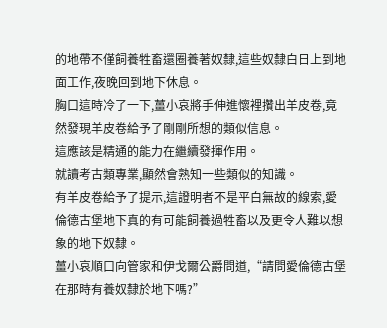的地帶不僅飼養牲畜還圈養著奴隸,這些奴隸白日上到地面工作,夜晚回到地下休息。
胸口這時冷了一下,薑小哀將手伸進懷裡攢出羊皮卷,竟然發現羊皮卷給予了剛剛所想的類似信息。
這應該是精通的能力在繼續發揮作用。
就讀考古類專業,顯然會熟知一些類似的知識。
有羊皮卷給予了提示,這證明者不是平白無故的線索,愛倫德古堡地下真的有可能飼養過牲畜以及更令人難以想象的地下奴隸。
薑小哀順口向管家和伊戈爾公爵問道,“請問愛倫德古堡在那時有養奴隸於地下嗎?”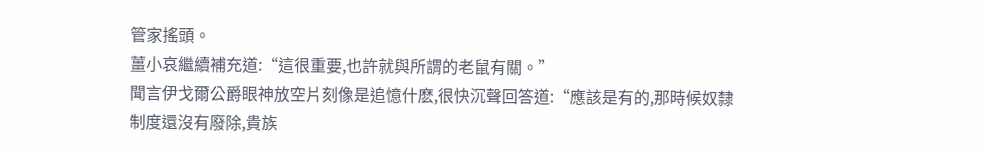管家搖頭。
薑小哀繼續補充道:“這很重要,也許就與所謂的老鼠有關。”
聞言伊戈爾公爵眼神放空片刻像是追憶什麽,很快沉聲回答道:“應該是有的,那時候奴隸制度還沒有廢除,貴族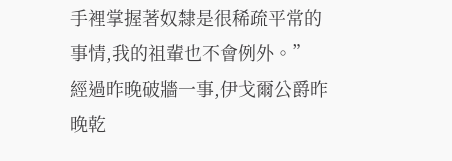手裡掌握著奴隸是很稀疏平常的事情,我的祖輩也不會例外。”
經過昨晚破牆一事,伊戈爾公爵昨晚乾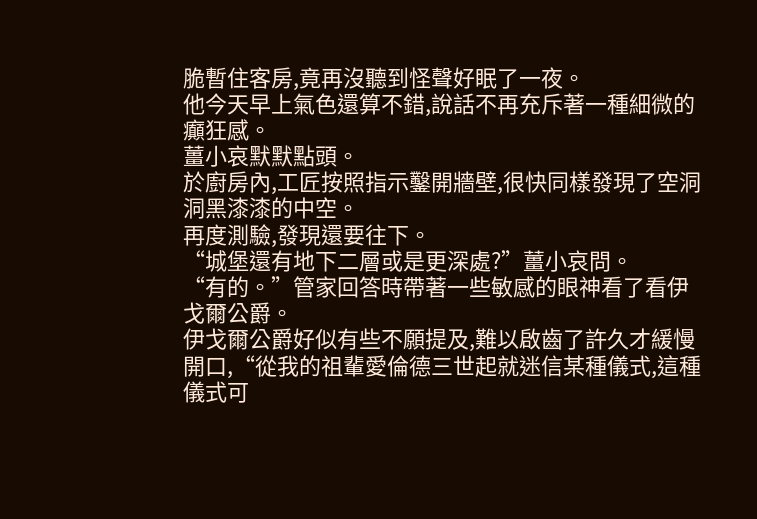脆暫住客房,竟再沒聽到怪聲好眠了一夜。
他今天早上氣色還算不錯,說話不再充斥著一種細微的癲狂感。
薑小哀默默點頭。
於廚房內,工匠按照指示鑿開牆壁,很快同樣發現了空洞洞黑漆漆的中空。
再度測驗,發現還要往下。
“城堡還有地下二層或是更深處?”薑小哀問。
“有的。”管家回答時帶著一些敏感的眼神看了看伊戈爾公爵。
伊戈爾公爵好似有些不願提及,難以啟齒了許久才緩慢開口,“從我的祖輩愛倫德三世起就迷信某種儀式,這種儀式可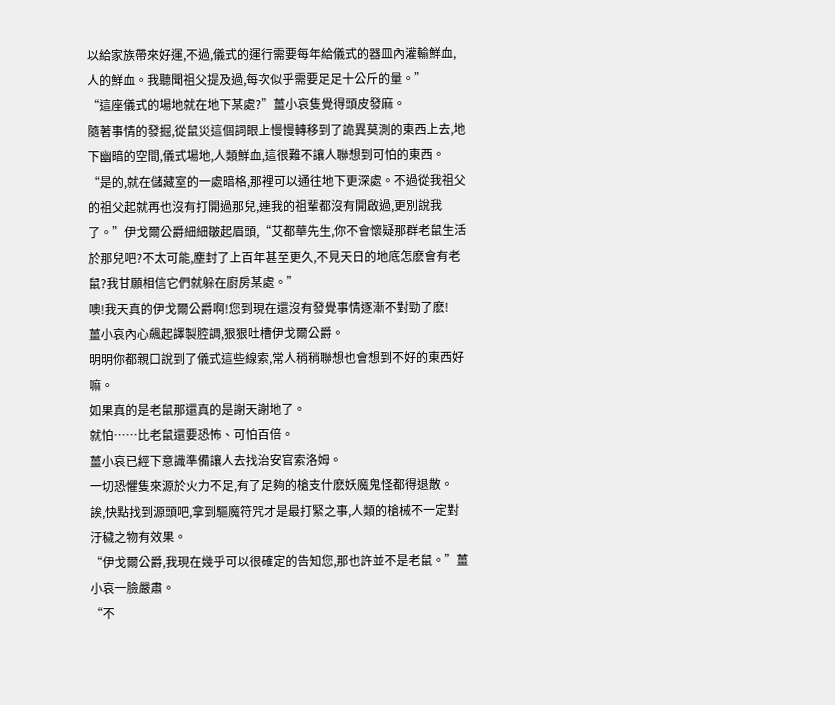以給家族帶來好運,不過,儀式的運行需要每年給儀式的器皿內灌輸鮮血,人的鮮血。我聽聞祖父提及過,每次似乎需要足足十公斤的量。”
“這座儀式的場地就在地下某處?”薑小哀隻覺得頭皮發麻。
隨著事情的發掘,從鼠災這個詞眼上慢慢轉移到了詭異莫測的東西上去,地下幽暗的空間,儀式場地,人類鮮血,這很難不讓人聯想到可怕的東西。
“是的,就在儲藏室的一處暗格,那裡可以通往地下更深處。不過從我祖父的祖父起就再也沒有打開過那兒,連我的祖輩都沒有開啟過,更別說我了。”伊戈爾公爵細細皺起眉頭,“艾都華先生,你不會懷疑那群老鼠生活於那兒吧?不太可能,塵封了上百年甚至更久,不見天日的地底怎麽會有老鼠?我甘願相信它們就躲在廚房某處。”
噢!我天真的伊戈爾公爵啊!您到現在還沒有發覺事情逐漸不對勁了麽!
薑小哀內心飆起譯製腔調,狠狠吐槽伊戈爾公爵。
明明你都親口說到了儀式這些線索,常人稍稍聯想也會想到不好的東西好嘛。
如果真的是老鼠那還真的是謝天謝地了。
就怕……比老鼠還要恐怖、可怕百倍。
薑小哀已經下意識準備讓人去找治安官索洛姆。
一切恐懼隻來源於火力不足,有了足夠的槍支什麽妖魔鬼怪都得退散。
誒,快點找到源頭吧,拿到驅魔符咒才是最打緊之事,人類的槍械不一定對汙穢之物有效果。
“伊戈爾公爵,我現在幾乎可以很確定的告知您,那也許並不是老鼠。”薑小哀一臉嚴肅。
“不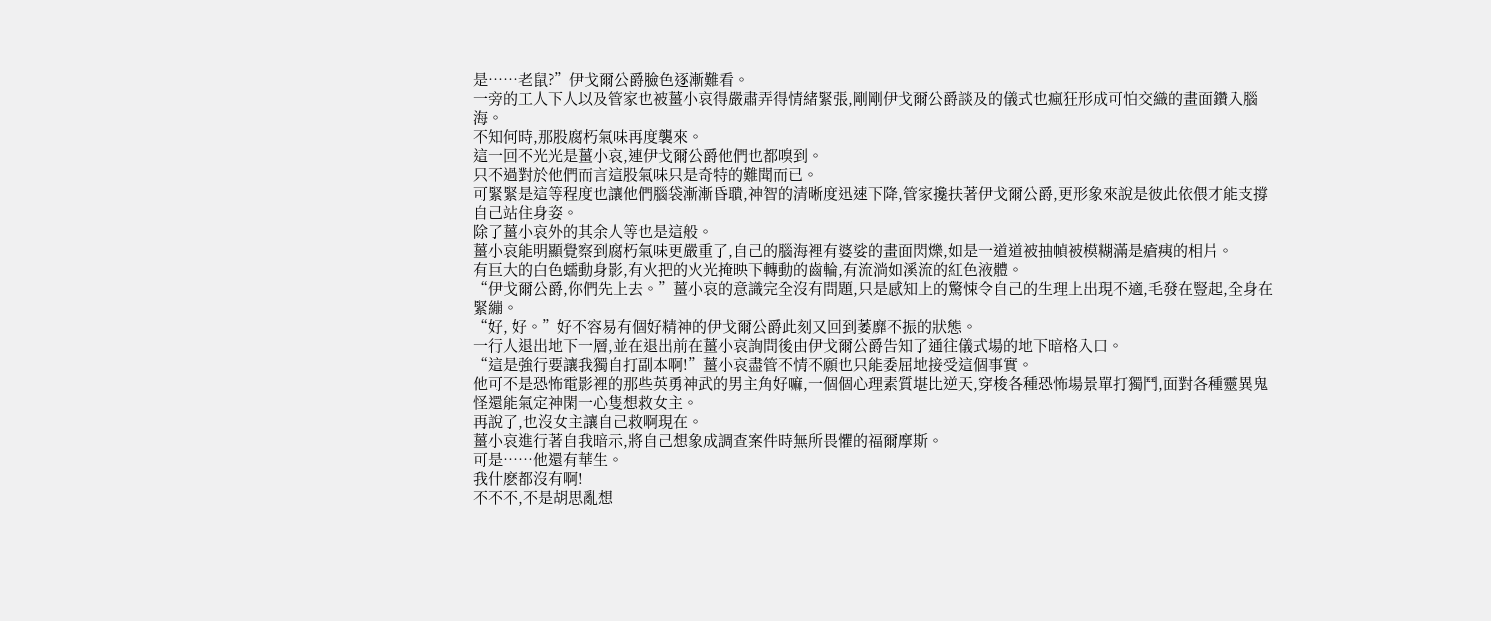是……老鼠?”伊戈爾公爵臉色逐漸難看。
一旁的工人下人以及管家也被薑小哀得嚴肅弄得情緒緊張,剛剛伊戈爾公爵談及的儀式也瘋狂形成可怕交織的畫面鑽入腦海。
不知何時,那股腐朽氣味再度襲來。
這一回不光光是薑小哀,連伊戈爾公爵他們也都嗅到。
只不過對於他們而言這股氣味只是奇特的難聞而已。
可緊緊是這等程度也讓他們腦袋漸漸昏聵,神智的清晰度迅速下降,管家攙扶著伊戈爾公爵,更形象來說是彼此依偎才能支撐自己站住身姿。
除了薑小哀外的其余人等也是這般。
薑小哀能明顯覺察到腐朽氣味更嚴重了,自己的腦海裡有婆娑的畫面閃爍,如是一道道被抽幀被模糊滿是瘡痍的相片。
有巨大的白色蠕動身影,有火把的火光掩映下轉動的齒輪,有流淌如溪流的紅色液體。
“伊戈爾公爵,你們先上去。”薑小哀的意識完全沒有問題,只是感知上的驚悚令自己的生理上出現不適,毛發在豎起,全身在緊繃。
“好, 好。”好不容易有個好精神的伊戈爾公爵此刻又回到萎靡不振的狀態。
一行人退出地下一層,並在退出前在薑小哀詢問後由伊戈爾公爵告知了通往儀式場的地下暗格入口。
“這是強行要讓我獨自打副本啊!”薑小哀盡管不情不願也只能委屈地接受這個事實。
他可不是恐怖電影裡的那些英勇神武的男主角好嘛,一個個心理素質堪比逆天,穿梭各種恐怖場景單打獨鬥,面對各種靈異鬼怪還能氣定神閑一心隻想救女主。
再說了,也沒女主讓自己救啊現在。
薑小哀進行著自我暗示,將自己想象成調查案件時無所畏懼的福爾摩斯。
可是……他還有華生。
我什麽都沒有啊!
不不不,不是胡思亂想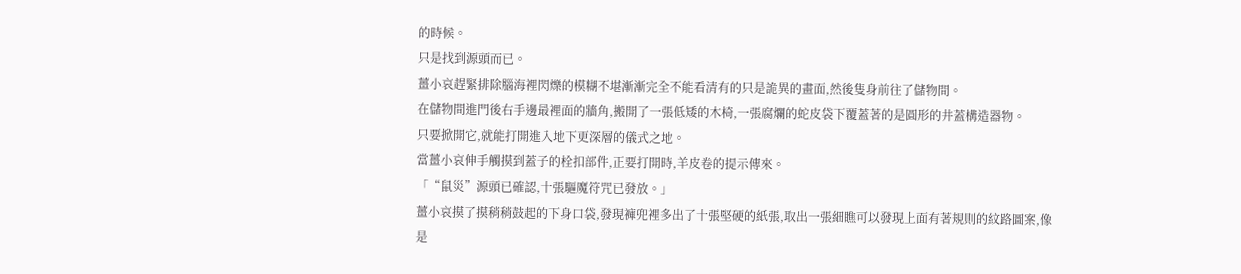的時候。
只是找到源頭而已。
薑小哀趕緊排除腦海裡閃爍的模糊不堪漸漸完全不能看清有的只是詭異的畫面,然後隻身前往了儲物間。
在儲物間進門後右手邊最裡面的牆角,搬開了一張低矮的木椅,一張腐爛的蛇皮袋下覆蓋著的是圓形的井蓋構造器物。
只要掀開它,就能打開進入地下更深層的儀式之地。
當薑小哀伸手觸摸到蓋子的栓扣部件,正要打開時,羊皮卷的提示傳來。
「“鼠災”源頭已確認,十張驅魔符咒已發放。」
薑小哀摸了摸稍稍鼓起的下身口袋,發現褲兜裡多出了十張堅硬的紙張,取出一張細瞧可以發現上面有著規則的紋路圖案,像是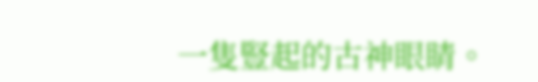一隻豎起的古神眼睛。